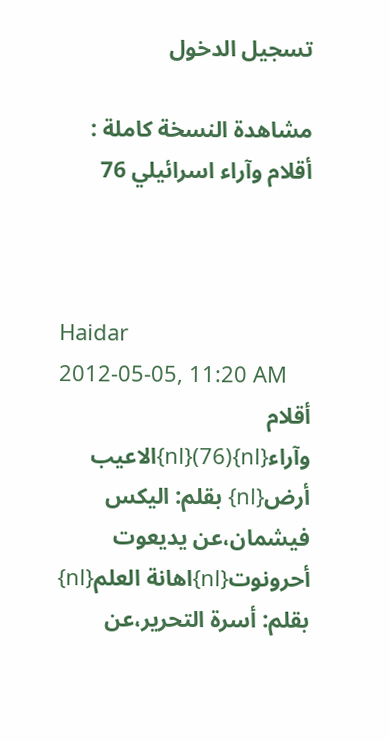تسجيل الدخول

مشاهدة النسخة كاملة : أقلام وآراء اسرائيلي 76



Haidar
2012-05-05, 11:20 AM
أقلام وآراء{nl}(76){nl}الاعيب أرض{nl} بقلم: اليكس فيشمان،عن يديعوت أحرونوت{nl}اهانة العلم{nl} بقلم: أسرة التحرير،عن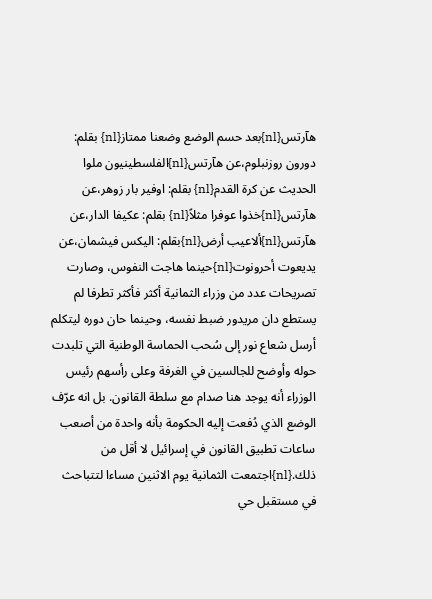هآرتس{nl}بعد حسم الوضع وضعنا ممتاز{nl} بقلم: دورون روزنبلوم،عن هآرتس{nl}الفلسطينيون ملوا الحديث عن كرة القدم{nl} بقلم: اوفير بار زوهر،عن هآرتس{nl}خذوا عوفرا مثلاً{nl} بقلم: عكيفا الدار،عن هآرتس{nl}ألاعيب أرض{nl}بقلم: اليكس فيشمان،عن يديعوت أحرونوت{nl}حينما هاجت النفوس، وصارت تصريحات عدد من وزراء الثمانية أكثر فأكثر تطرفا لم يستطع دان مريدور ضبط نفسه، وحينما حان دوره ليتكلم أرسل شعاع نور إلى سُحب الحماسة الوطنية التي تلبدت حوله وأوضح للجالسين في الغرفة وعلى رأسهم رئيس الوزراء أنه يوجد هنا صدام مع سلطة القانون. بل انه عرّف الوضع الذي دُفعت إليه الحكومة بأنه واحدة من أصعب ساعات تطبيق القانون في إسرائيل لا أقل من ذلك.{nl}اجتمعت الثمانية يوم الاثنين مساءا لتتباحث في مستقبل حي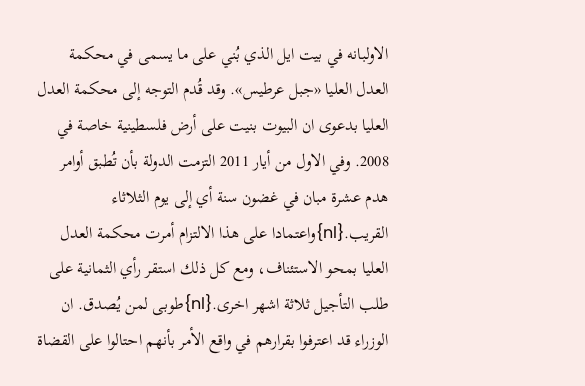الاولبانه في بيت ايل الذي بُني على ما يسمى في محكمة العدل العليا «جبل عرطيس». وقد قُدم التوجه إلى محكمة العدل العليا بدعوى ان البيوت بنيت على أرض فلسطينية خاصة في 2008. وفي الاول من أيار 2011 التزمت الدولة بأن تُطبق أوامر هدم عشرة مبان في غضون سنة أي إلى يوم الثلاثاء القريب.{nl}واعتمادا على هذا الالتزام أمرت محكمة العدل العليا بمحو الاستئناف، ومع كل ذلك استقر رأي الثمانية على طلب التأجيل ثلاثة اشهر اخرى.{nl}طوبى لمن يُصدق. ان الوزراء قد اعترفوا بقرارهم في واقع الأمر بأنهم احتالوا على القضاة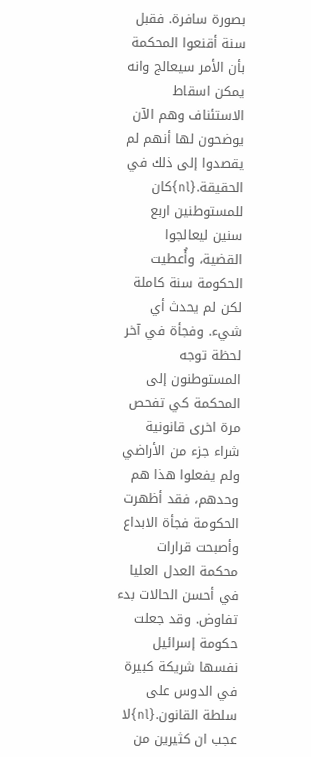بصورة سافرة. فقبل سنة أقنعوا المحكمة بأن الأمر سيعالج وانه يمكن اسقاط الاستئناف وهم الآن يوضحون لها أنهم لم يقصدوا إلى ذلك في الحقيقة.{nl}كان للمستوطنين اربع سنين ليعالجوا القضية، وأُعطيت الحكومة سنة كاملة لكن لم يحدث أي شيء. وفجأة في آخر لحظة توجه المستوطنون إلى المحكمة كي تفحص مرة اخرى قانونية شراء جزء من الأراضي ولم يفعلوا هذا هم وحدهم، فقد أظهرت الحكومة فجأة الابداع وأصبحت قرارات محكمة العدل العليا في أحسن الحالات بدء تفاوض. وقد جعلت حكومة إسرائيل نفسها شريكة كبيرة في الدوس على سلطة القانون.{nl}لا عجب ان كثيرين من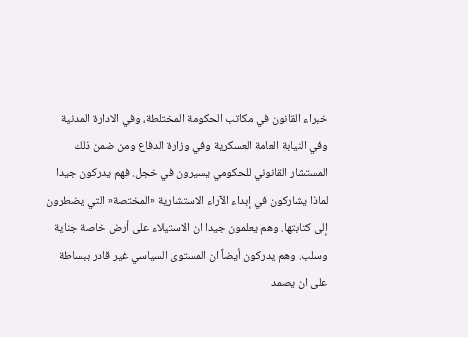خبراء القانون في مكاتب الحكومة المختلطة، وفي الادارة المدنية وفي النيابة العامة العسكرية وفي وزارة الدفاع ومن ضمن ذلك المستشار القانوني للحكومي يسيرون في خجل. فهم يدركون جيدا لماذا يشاركون في إبداء الآراء الاستشارية «المختصة« التي يضطرون إلى كتابتها. وهم يعلمون جيدا ان الاستيلاء على أرض خاصة جناية وسلب. وهم يدركون أيضاً ان المستوى السياسي غير قادر ببساطة على ان يصمد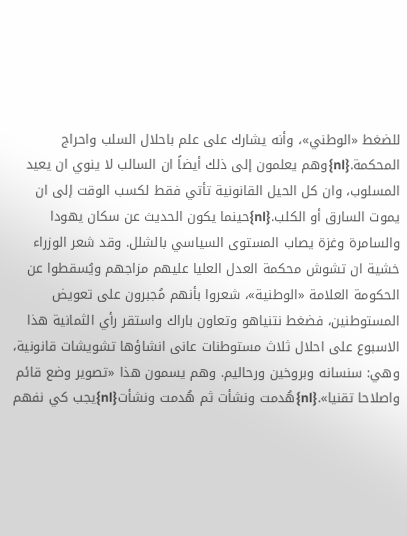للضغط «الوطني»، وأنه يشارك على علم باحلال السلب واحراج المحكمة.{nl}وهم يعلمون إلى ذلك أيضاً ان السالب لا ينوي ان يعيد المسلوب، وان كل الحيل القانونية تأتي فقط لكسب الوقت إلى ان يموت السارق أو الكلب.{nl}حينما يكون الحديث عن سكان يهودا والسامرة وغزة يصاب المستوى السياسي بالشلل. وقد شعر الوزراء خشية ان تشوش محكمة العدل العليا عليهم مزاجهم ويُسقطوا عن الحكومة العلامة «الوطنية»، شعروا بأنهم مُجبرون على تعويض المستوطنين، فضغط نتنياهو وتعاون باراك واستقر رأي الثمانية هذا الاسبوع على احلال ثلاث مستوطنات عانى انشاؤها تشويشات قانونية، وهي: سنسانه وبروخين ورحاليم. وهم يسمون هذا «تصوير وضع قائم واصلاحا تقنيا».{nl}هُدمت ونشأت ثم هُدمت ونشأت{nl}يجب كي نفهم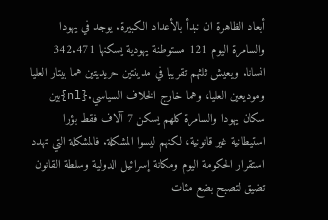أبعاد الظاهرة ان نبدأ بالأعداد الكبيرة. يوجد في يهودا والسامرة اليوم 121 مستوطنة يهودية يسكنها 342.471 انسانا. ويعيش ثلثهم تقريبا في مدينتين حريديتين هما بيتار العليا وموديعين العليا، وهما خارج الخلاف السياسي.{nl}بين سكان يهودا والسامرة كلهم يسكن 7 آلاف فقط بؤرا استيطانية غير قانونية، لكنهم ليسوا المشكلة. فالمشكلة التي تهدد استقرار الحكومة اليوم ومكانة إسرائيل الدولية وسلطة القانون تضيق لتصبح بضع مئات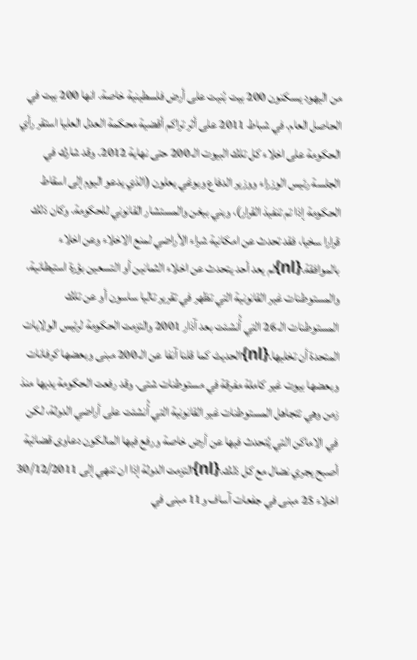من اليهود يسكنون 200 بيت بُنيت على أرض فلسطينية خاصة. انها 200 بيت في الحاصل العام. في شباط 2011 على أثر تراكم أقضية محكمة العدل العليا استقر رأي الحكومة على اخلاء كل تلك البيوت الـ 200 حتى نهاية 2012. وقد شارك في الجلسة رئيس الوزراء ووزير الدفاع وبوغي يعلون (الذي يدعو اليوم إلى اسقاط الحكومة إذا تم تنفيذ القرار)، وبني بيغن والمستشار القانوني للحكومة. وكان ذلك قرارا سخيا، فقد تحدث عن امكانية شراء الأراضي لمنع الاخلاء وعن اخلاء بالموافقة.{nl}لم يعد أحد يتحدث عن اخلاء الثمانين أو التسعين بؤرة استيطانية، والمستوطنات غير القانونية التي تظهر في تقرير تاليا ساسون أو عن تلك المستوطنات الـ 26 التي أُنشئت بعد آذار 2001 والتزمت الحكومة لرئيس الولايات المتحدة أن تخليها.{nl}الحديث كما قلنا آنفا عن الـ 200 مبنى وبعضها كرفانات وبعضها بيوت غير كاملة مفرقة في مستوطنات شتى. وقد رفعت الحكومة يديها منذ زمن وهي تتجاهل المستوطنات غير القانونية التي أُنشئت على أراضي الدولة، لكن في الاماكن التي يُتحدث فيها عن أرض خاصة ورفع فيها المالكون دعاوى قضائية أصبح يجري نضال مع كل ذلك.{nl}التزمت الدولة إذا ان تنهي إلى 30/12/2011 اخلاء 25 مبنى في جفعات آساف و11 مبنى في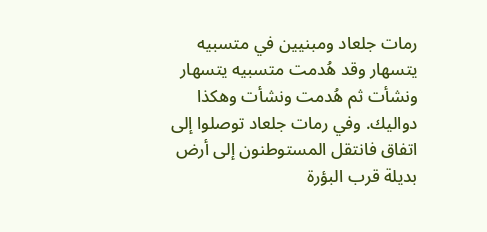رمات جلعاد ومبنيين في متسبيه يتسهار وقد هُدمت متسبيه يتسهار ونشأت ثم هُدمت ونشأت وهكذا دواليك. وفي رمات جلعاد توصلوا إلى اتفاق فانتقل المستوطنون إلى أرض بديلة قرب البؤرة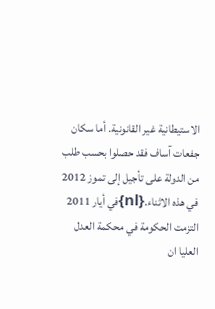الاستيطانية غير القانونية. أما سكان جفعات آساف فقد حصلوا بحسب طلب من الدولة على تأجيل إلى تموز 2012 في هذه الاثناء.{nl}في أيار 2011 التزمت الحكومة في محكمة العدل العليا ان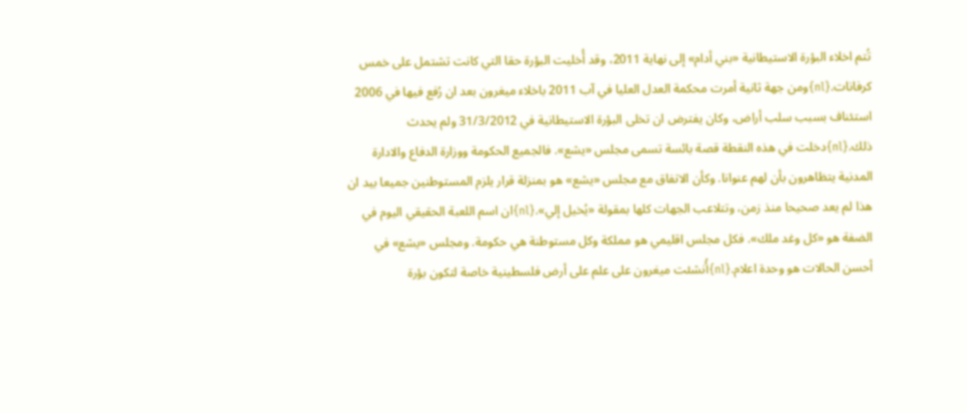تُتم اخلاء البؤرة الاستيطانية «بني أدام» إلى نهاية 2011، وقد أُخليت البؤرة حقا التي كانت تشتمل على خمس كرفانات.{nl}ومن جهة ثانية أمرت محكمة العدل العليا في آب 2011 باخلاء ميغرون بعد ان رُفع فيها في 2006 استئناف بسبب سلب أراض، وكان يفترض ان تخلى البؤرة الاستيطانية في 31/3/2012 ولم يحدث ذلك.{nl}دخلت في هذه النقطة قصة بائسة تسمى مجلس «يشع». فالجميع الحكومة ووزارة الدفاع والادارة المدنية يتظاهرون بأن لهم عنوانا. وكأن الاتفاق مع مجلس «يشع» هو بمنزلة قرار يلزم المستوطنين جميعا بيد ان هذا لم يعد صحيحا منذ زمن، وتتلاعب الجهات كلها بمقولة «يُخيل إلي».{nl}ان اسم اللعبة الحقيقي اليوم في الضفة هو «كل وغد ملك». فكل مجلس اقليمي هو مملكة وكل مستوطنة هي حكومة. ومجلس «يشع» في أحسن الحالات هو وحدة اعلام.{nl}أُنشئت ميغرون على علم على أرض فلسطينية خاصة لتكون بؤرة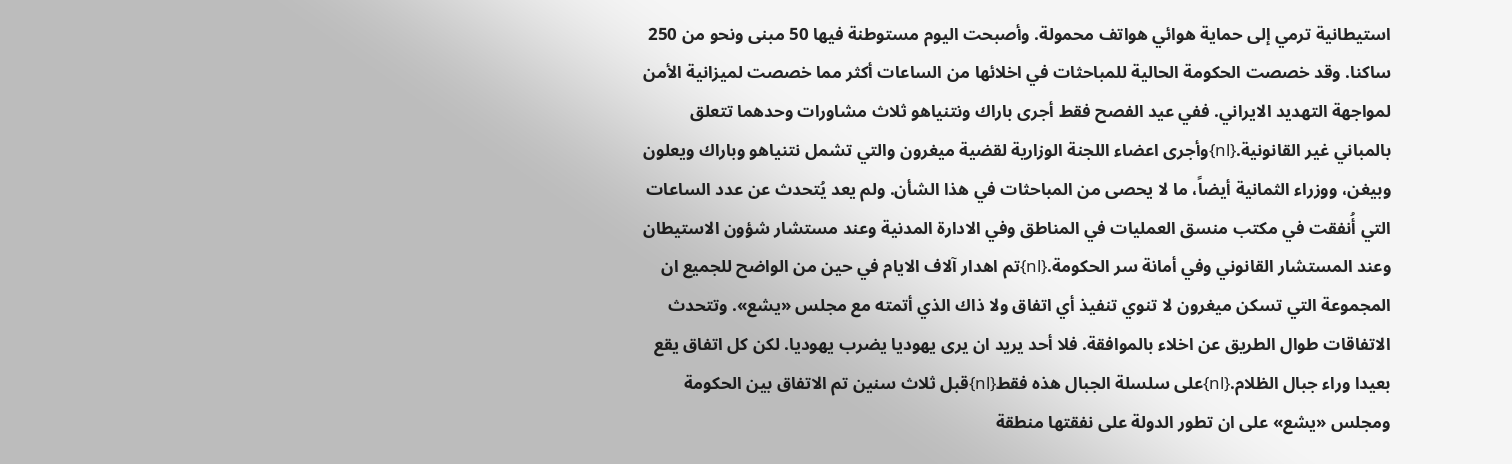استيطانية ترمي إلى حماية هوائي هواتف محمولة. وأصبحت اليوم مستوطنة فيها 50 مبنى ونحو من 250 ساكنا. وقد خصصت الحكومة الحالية للمباحثات في اخلائها من الساعات أكثر مما خصصت لميزانية الأمن لمواجهة التهديد الايراني. ففي عيد الفصح فقط أجرى باراك ونتنياهو ثلاث مشاورات وحدهما تتعلق بالمباني غير القانونية.{nl}وأجرى اعضاء اللجنة الوزارية لقضية ميغرون والتي تشمل نتنياهو وباراك ويعلون وبيغن، ووزراء الثمانية أيضاً، ما لا يحصى من المباحثات في هذا الشأن. ولم يعد يُتحدث عن عدد الساعات التي أُنفقت في مكتب منسق العمليات في المناطق وفي الادارة المدنية وعند مستشار شؤون الاستيطان وعند المستشار القانوني وفي أمانة سر الحكومة.{nl}تم اهدار آلاف الايام في حين من الواضح للجميع ان المجموعة التي تسكن ميغرون لا تنوي تنفيذ أي اتفاق ولا ذاك الذي أتمته مع مجلس «يشع». وتتحدث الاتفاقات طوال الطريق عن اخلاء بالموافقة. فلا أحد يريد ان يرى يهوديا يضرب يهوديا. لكن كل اتفاق يقع بعيدا وراء جبال الظلام.{nl}على سلسلة الجبال هذه فقط{nl}قبل ثلاث سنين تم الاتفاق بين الحكومة ومجلس «يشع» على ان تطور الدولة على نفقتها منطقة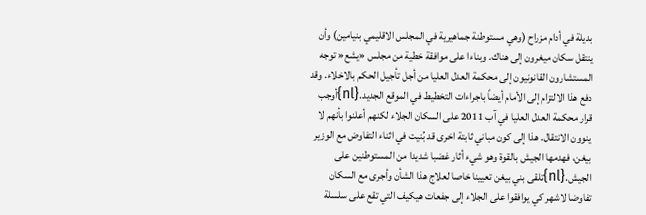بديلة في أدام مزراح (وهي مستوطنة جماهيرية في المجلس الاقليمي بنيامين) وأن ينتقل سكان ميغرون إلى هناك. وبناءا على موافقة خطية من مجلس «يشع« توجه المستشارون القانونيون إلى محكمة العدل العليا من أجل تأجيل الحكم بالاخلاء. وقد دفع هذا الالتزام إلى الأمام أيضاً باجراءات التخطيط في الموقع الجديد.{nl}أوجب قرار محكمة العدل العليا في آب 2011 على السكان الجلاء لكنهم أعلنوا بأنهم لا ينوون الانتقال. هذا إلى كون مباني ثابتة اخرى قد بُنيت في اثناء التفاوض مع الوزير بيغن، فهدمها الجيش بالقوة وهو شيء أثار غضبا شديدا من المستوطنين على الجيش.{nl}تلقى بني بيغن تعيينا خاصا لعلاج هذا الشأن وأجرى مع السكان تفاوضا لاشهر كي يوافقوا على الجلاء إلى جفعات هيكيف التي تقع على سلسلة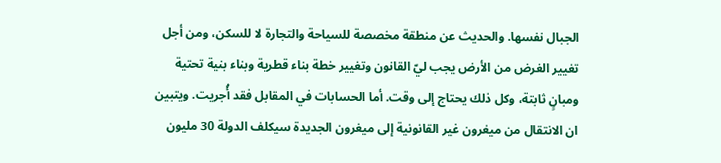الجبال نفسها. والحديث عن منطقة مخصصة للسياحة والتجارة لا للسكن، ومن أجل تغيير الغرض من الأرض يجب ليّ القانون وتغيير خطة بناء قطرية وبناء بنية تحتية ومبانٍ ثابتة، وكل ذلك يحتاج إلى وقت. أما الحسابات في المقابل فقد أُجريت. ويتبين ان الانتقال من ميغرون غير القانونية إلى ميغرون الجديدة سيكلف الدولة 30 مليون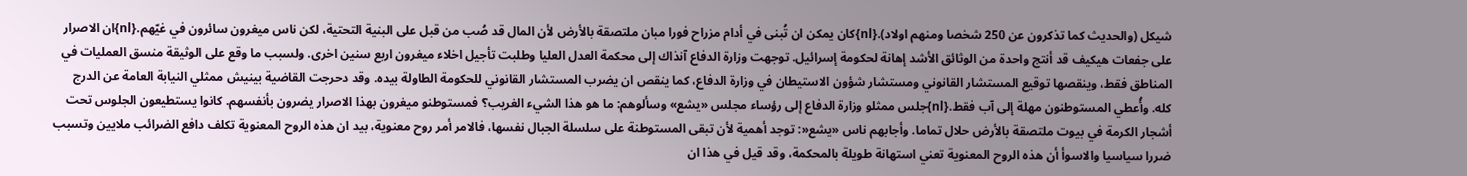شيكل (والحديث كما تذكرون عن 250 شخصا ومنهم اولاد).{nl}كان يمكن ان تُبنى في أدام مزراح فورا مبان ملتصقة بالأرض لأن المال قد صُب من قبل على البنية التحتية، لكن ناس ميغرون سائرون في غيّهم.{nl}ان الاصرار على جفعات هيكيف قد أنتج واحدة من الوثائق الأشد إهانة لحكومة إسرائيل. توجهت وزارة الدفاع آنذاك إلى محكمة العدل العليا وطلبت تأجيل اخلاء ميغرون اربع سنين اخرى. ولسبب ما وقع على الوثيقة منسق العمليات في المناطق فقط، وينقصها توقيع المستشار القانوني ومستشار شؤون الاستيطان في وزارة الدفاع، كما ينقص ان يضرب المستشار القانوني للحكومة الطاولة بيده. وقد دحرجت القاضية بينيش ممثلي النيابة العامة عن الدرج كله. وأُعطي المستوطنون مهلة إلى آب فقط.{nl}جلس ممثلو وزارة الدفاع إلى رؤساء مجلس «يشع» وسألوهم: ما هو هذا الشيء الغريب؟ فمستوطنو ميغرون بهذا الاصرار يضرون بأنفسهم. كانوا يستطيعون الجلوس تحت أشجار الكرمة في بيوت ملتصقة بالأرض حلال تماما. وأجابهم ناس «يشع«: توجد أهمية لأن تبقى المستوطنة على سلسلة الجبال نفسها، فالامر أمر روح معنوية، بيد ان هذه الروح المعنوية تكلف دافع الضرائب ملايين وتسبب ضررا سياسيا والاسوأ أن هذه الروح المعنوية تعني استهانة طويلة بالمحكمة، وقد قيل في هذا ان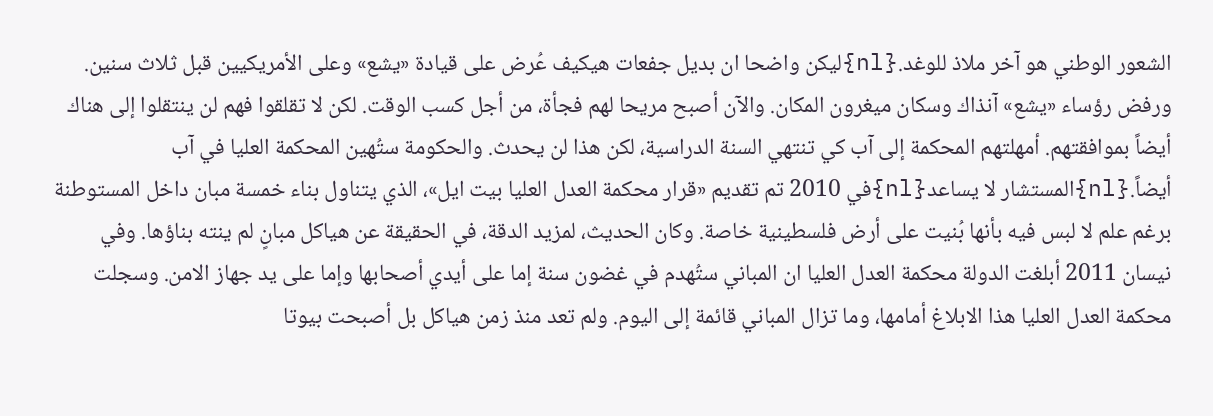الشعور الوطني هو آخر ملاذ للوغد.{nl}ليكن واضحا ان بديل جفعات هيكيف عُرض على قيادة «يشع» وعلى الأمريكيين قبل ثلاث سنين. ورفض رؤساء «يشع» آنذاك وسكان ميغرون المكان. والآن أصبح مريحا لهم فجأة، من أجل كسب الوقت. لكن لا تقلقوا فهم لن ينتقلوا إلى هناك أيضاً بموافقتهم. أمهلتهم المحكمة إلى آب كي تنتهي السنة الدراسية، لكن هذا لن يحدث. والحكومة ستُهين المحكمة العليا في آب أيضاً.{nl}المستشار لا يساعد{nl}في 2010 تم تقديم «قرار محكمة العدل العليا بيت ايل»، الذي يتناول بناء خمسة مبان داخل المستوطنة برغم علم لا لبس فيه بأنها بُنيت على أرض فلسطينية خاصة. وكان الحديث، لمزيد الدقة، في الحقيقة عن هياكل مبانٍ لم ينته بناؤها. وفي نيسان 2011 أبلغت الدولة محكمة العدل العليا ان المباني ستُهدم في غضون سنة إما على أيدي أصحابها وإما على يد جهاز الامن. وسجلت محكمة العدل العليا هذا الابلاغ أمامها، وما تزال المباني قائمة إلى اليوم. ولم تعد منذ زمن هياكل بل أصبحت بيوتا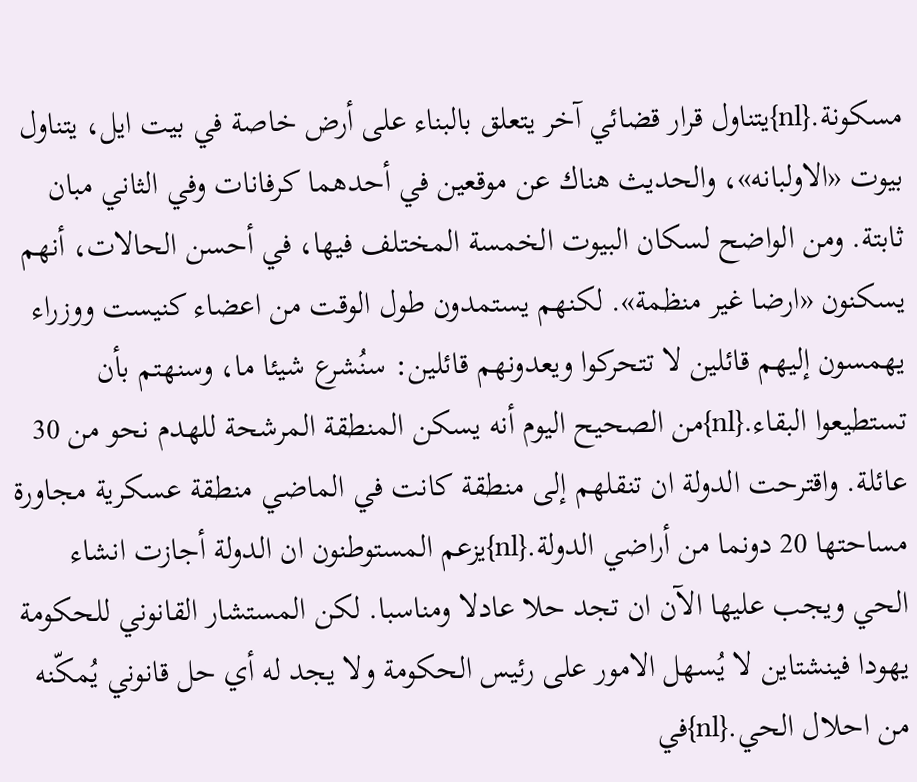مسكونة.{nl}يتناول قرار قضائي آخر يتعلق بالبناء على أرض خاصة في بيت ايل، يتناول بيوت «الاولبانه»، والحديث هناك عن موقعين في أحدهما كرفانات وفي الثاني مبان ثابتة. ومن الواضح لسكان البيوت الخمسة المختلف فيها، في أحسن الحالات، أنهم يسكنون «ارضا غير منظمة». لكنهم يستمدون طول الوقت من اعضاء كنيست ووزراء يهمسون إليهم قائلين لا تتحركوا ويعدونهم قائلين: سنُشرع شيئا ما، وسنهتم بأن تستطيعوا البقاء.{nl}من الصحيح اليوم أنه يسكن المنطقة المرشحة للهدم نحو من 30 عائلة. واقترحت الدولة ان تنقلهم إلى منطقة كانت في الماضي منطقة عسكرية مجاورة مساحتها 20 دونما من أراضي الدولة.{nl}يزعم المستوطنون ان الدولة أجازت انشاء الحي ويجب عليها الآن ان تجد حلا عادلا ومناسبا. لكن المستشار القانوني للحكومة يهودا فينشتاين لا يُسهل الامور على رئيس الحكومة ولا يجد له أي حل قانوني يُمكّنه من احلال الحي.{nl}في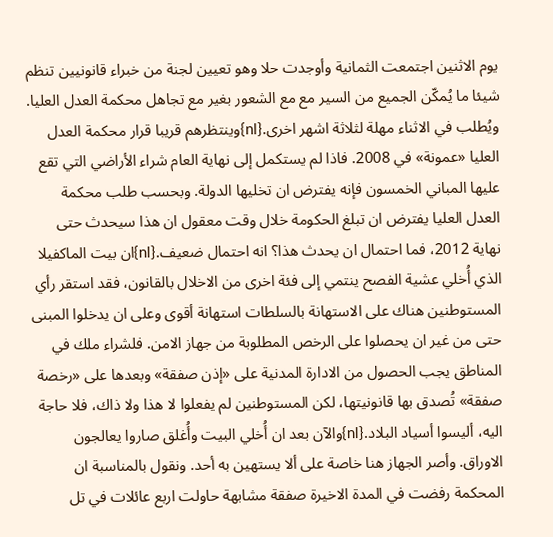يوم الاثنين اجتمعت الثمانية وأوجدت حلا وهو تعيين لجنة من خبراء قانونيين تنظم شيئا ما يُمكّن الجميع من السير مع مع الشعور بغير مع تجاهل محكمة العدل العليا. ويُطلب في الاثناء مهلة لثلاثة اشهر اخرى.{nl}وينتظرهم قريبا قرار محكمة العدل العليا «عمونة» في 2008. فاذا لم يستكمل إلى نهاية العام شراء الأراضي التي تقع عليها المباني الخمسون فإنه يفترض ان تخليها الدولة. وبحسب طلب محكمة العدل العليا يفترض ان تبلغ الحكومة خلال وقت معقول ان هذا سيحدث حتى نهاية 2012، فما احتمال ان يحدث هذا؟ انه احتمال ضعيف.{nl}ان بيت الماكفيلا الذي أُخلي عشية الفصح ينتمي إلى فئة اخرى من الاخلال بالقانون، فقد استقر رأي المستوطنين هناك على الاستهانة بالسلطات استهانة أقوى وعلى ان يدخلوا المبنى حتى من غير ان يحصلوا على الرخص المطلوبة من جهاز الامن. فلشراء ملك في المناطق يجب الحصول من الادارة المدنية على «إذن صفقة» وبعدها على «رخصة صفقة» تُصدق بها قانونيتها، لكن المستوطنين لم يفعلوا لا هذا ولا ذاك، فلا حاجة اليه، أليسوا أسياد البلاد.{nl}والآن بعد ان أُخلي البيت وأُغلق صاروا يعالجون الاوراق. وأصر الجهاز هنا خاصة على ألا يستهين به أحد. ونقول بالمناسبة ان المحكمة رفضت في المدة الاخيرة صفقة مشابهة حاولت اربع عائلات في تل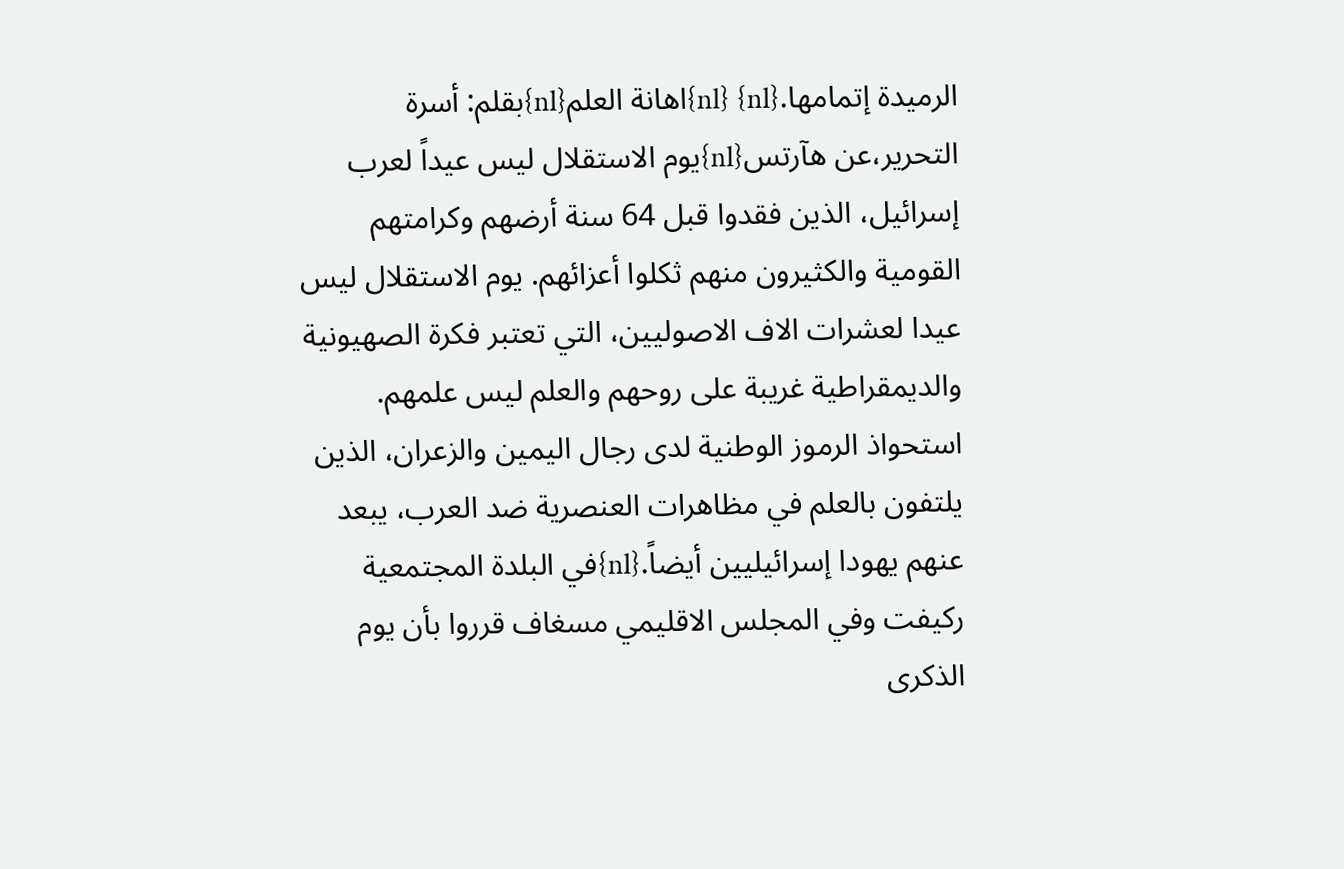الرميدة إتمامها.{nl} {nl}اهانة العلم{nl}بقلم: أسرة التحرير،عن هآرتس{nl}يوم الاستقلال ليس عيداً لعرب إسرائيل، الذين فقدوا قبل 64 سنة أرضهم وكرامتهم القومية والكثيرون منهم ثكلوا أعزائهم. يوم الاستقلال ليس عيدا لعشرات الاف الاصوليين، التي تعتبر فكرة الصهيونية والديمقراطية غريبة على روحهم والعلم ليس علمهم. استحواذ الرموز الوطنية لدى رجال اليمين والزعران، الذين يلتفون بالعلم في مظاهرات العنصرية ضد العرب، يبعد عنهم يهودا إسرائيليين أيضاً.{nl}في البلدة المجتمعية ركيفت وفي المجلس الاقليمي مسغاف قرروا بأن يوم الذكرى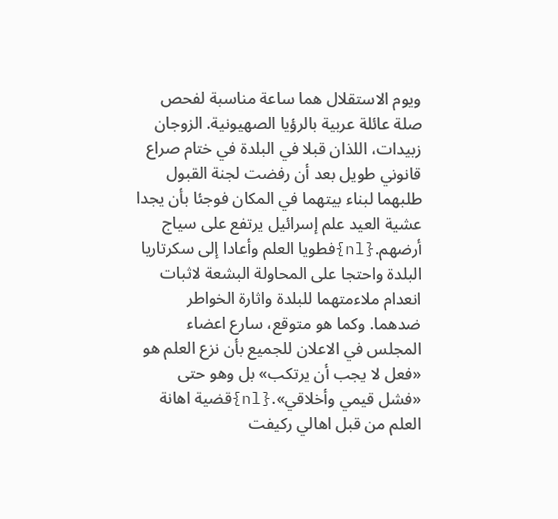ويوم الاستقلال هما ساعة مناسبة لفحص صلة عائلة عربية بالرؤيا الصهيونية. الزوجان زبيدات، اللذان قبلا في البلدة في ختام صراع قانوني طويل بعد أن رفضت لجنة القبول طلبهما لبناء بيتهما في المكان فوجئا بأن يجدا عشية العيد علم إسرائيل يرتفع على سياج أرضهم.{nl}فطويا العلم وأعادا إلى سكرتاريا البلدة واحتجا على المحاولة البشعة لاثبات انعدام ملاءمتهما للبلدة واثارة الخواطر ضدهما. وكما هو متوقع، سارع اعضاء المجلس في الاعلان للجميع بأن نزع العلم هو «فعل لا يجب أن يرتكب» بل وهو حتى «فشل قيمي وأخلاقي».{nl}قضية اهانة العلم من قبل اهالي ركيفت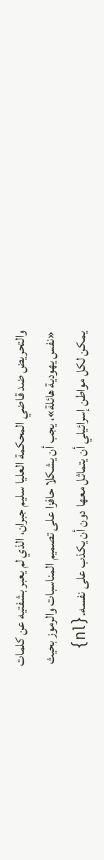والتحريض ضد قاضي المحكمة العليا سليم جبران، الذي لم يعبر بشفتيه عن كلمات «نفس يهودية هائلة»، يجب أن يشكلا حافزا على تصميم المناسبات والرموز بحيث يمكن لكل مواطن إسرائيلي أن يتماثل معها دون أن يكذب على نفسه.{nl}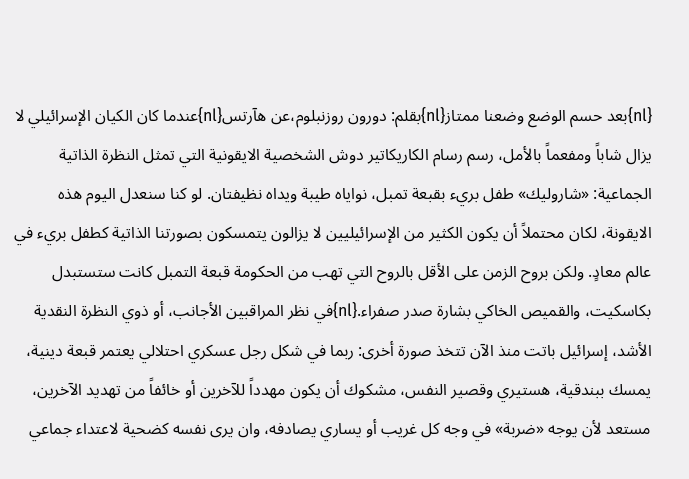{nl}بعد حسم الوضع وضعنا ممتاز{nl}بقلم: دورون روزنبلوم،عن هآرتس{nl}عندما كان الكيان الإسرائيلي لا يزال شاباً ومفعماً بالأمل، رسم رسام الكاريكاتير دوش الشخصية الايقونية التي تمثل النظرة الذاتية الجماعية: «شاروليك» طفل بريء بقبعة تمبل، نواياه طيبة ويداه نظيفتان. لو كنا سنعدل اليوم هذه الايقونة، لكان محتملاً أن يكون الكثير من الإسرائيليين لا يزالون يتمسكون بصورتنا الذاتية كطفل بريء في عالم معادٍ. ولكن بروح الزمن على الأقل بالروح التي تهب من الحكومة قبعة التمبل كانت ستستبدل بكاسكيت، والقميص الخاكي بشارة صدر صفراء.{nl}في نظر المراقبين الأجانب، أو ذوي النظرة النقدية الأشد، إسرائيل باتت منذ الآن تتخذ صورة أخرى: ربما في شكل رجل عسكري احتلالي يعتمر قبعة دينية، يمسك ببندقية، هستيري وقصير النفس، مشكوك أن يكون مهدداً للآخرين أو خائفاً من تهديد الآخرين، مستعد لأن يوجه «ضربة» في وجه كل غريب أو يساري يصادفه، وان يرى نفسه كضحية لاعتداء جماعي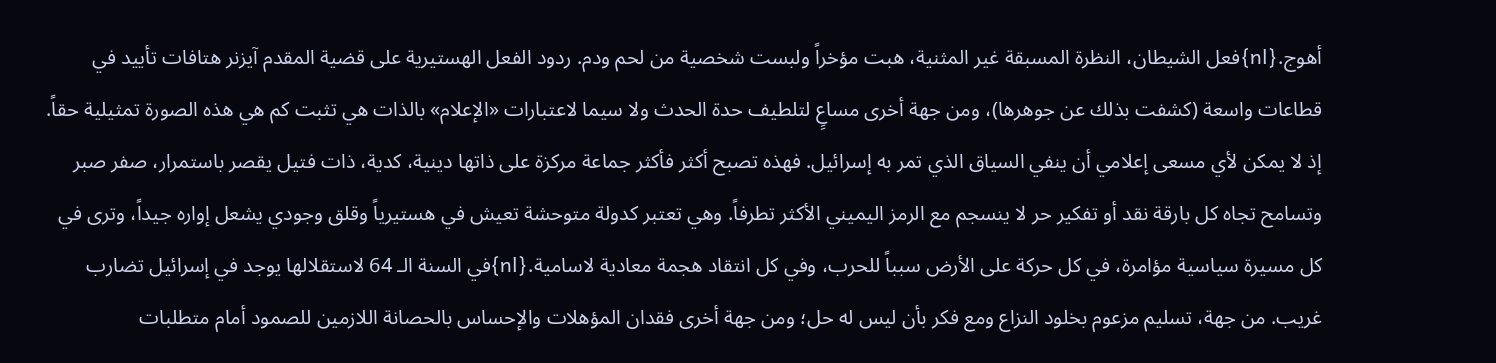أهوج.{nl}فعل الشيطان، النظرة المسبقة غير المثنية، هبت مؤخراً ولبست شخصية من لحم ودم. ردود الفعل الهستيرية على قضية المقدم آيزنر هتافات تأييد في قطاعات واسعة (كشفت بذلك عن جوهرها)، ومن جهة أخرى مساعٍ لتلطيف حدة الحدث ولا سيما لاعتبارات «الإعلام» بالذات هي تثبت كم هي هذه الصورة تمثيلية حقاً. إذ لا يمكن لأي مسعى إعلامي أن ينفي السياق الذي تمر به إسرائيل. فهذه تصبح أكثر فأكثر جماعة مركزة على ذاتها دينية، كدية، ذات فتيل يقصر باستمرار، صفر صبر وتسامح تجاه كل بارقة نقد أو تفكير حر لا ينسجم مع الرمز اليميني الأكثر تطرفاً. وهي تعتبر كدولة متوحشة تعيش في هستيرياً وقلق وجودي يشعل إواره جيداً، وترى في كل مسيرة سياسية مؤامرة، في كل حركة على الأرض سبباً للحرب، وفي كل انتقاد هجمة معادية لاسامية.{nl}في السنة الـ 64 لاستقلالها يوجد في إسرائيل تضارب غريب. من جهة، تسليم مزعوم بخلود النزاع ومع فكر بأن ليس له حل؛ ومن جهة أخرى فقدان المؤهلات والإحساس بالحصانة اللازمين للصمود أمام متطلبات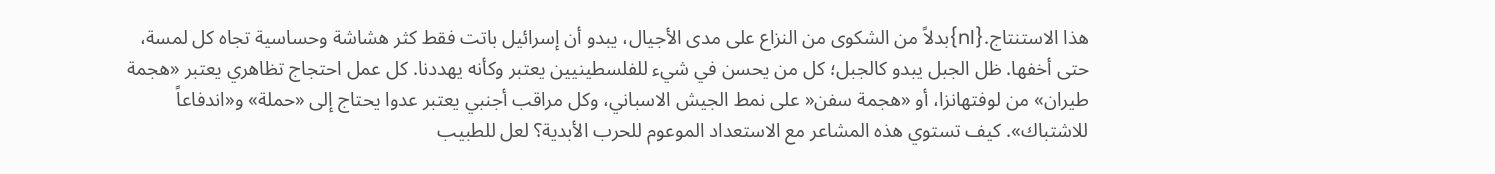هذا الاستنتاج.{nl}بدلاً من الشكوى من النزاع على مدى الأجيال، يبدو أن إسرائيل باتت فقط كثر هشاشة وحساسية تجاه كل لمسة، حتى أخفها. ظل الجبل يبدو كالجبل؛ كل من يحسن في شيء للفلسطينيين يعتبر وكأنه يهددنا. كل عمل احتجاج تظاهري يعتبر «هجمة طيران» من لوفتهانزا، أو «هجمة سفن« على نمط الجيش الاسباني، وكل مراقب أجنبي يعتبر عدوا يحتاج إلى «حملة» و«اندفاعاً للاشتباك». كيف تستوي هذه المشاعر مع الاستعداد الموعوم للحرب الأبدية؟ لعل للطبيب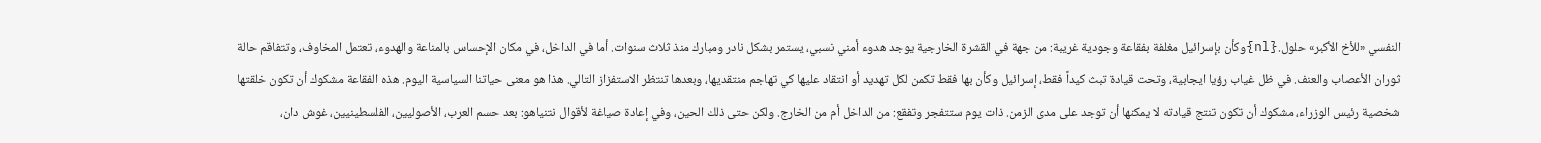النفسي «للأخ الأكبر» حلول.{nl}وكأن بإسرائيل مغلفة بفقاعة وجودية غريبة: من جهة في القشرة الخارجية يوجد هدوء أمني نسبي، يستمر بشكل نادر ومبارك منذ ثلاث سنوات. أما في الداخل، في مكان الإحساس بالمناعة والهدوء، تعتمل المخاوف، وتتفاقم حالة ثوران الأعصاب والعنف. في ظل غياب رؤيا ايجابية، وتحت قيادة تبث كيداً فقط، إسرائيل وكأن بها فقط تكمن لكل تهديد أو انتقاد عليها كي تهاجم منتقديها، وبعدها تنتظر الاستفزاز التالي. هذا هو معنى حياتنا السياسية اليوم. هذه الفقاعة مشكوك أن تكون خلقتها شخصية رئيس الوزراء، مشكوك أن تكون تنتج قيادته لا يمكنها أن توجد على مدى الزمن. ذات يوم ستتفجر وتفقع: من الداخل أم من الخارج. ولكن حتى ذلك الحين، وفي إعادة صياغة لأقوال نتنياهو: بعد حسم العرب، الأصوليين، الفلسطينيين، غوش دان،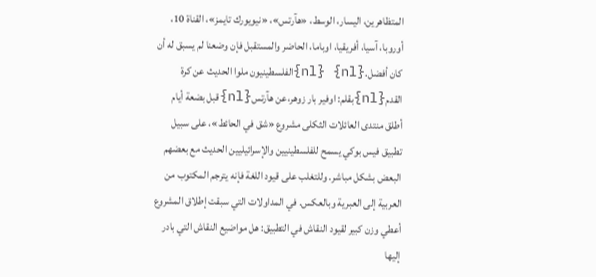المتظاهرين، اليسار، الوسط، «هآرتس»، «نيويورك تايمز»، القناة 10، أوروبا، آسيا، أفريقيا، اوباما، الحاضر والمستقبل فإن وضعنا لم يسبق له أن كان أفضل.{nl} {nl}الفلسطينيون ملوا الحديث عن كرة القدم{nl}بقلم: اوفير بار زوهر،عن هآرتس{nl}قبل بضعة أيام أطلق منتدى العائلات الثكلى مشروع «شق في الحائط»، على سبيل تطبيق فيس بوكي يسمح للفلسطينيين والإسرائيليين الحديث مع بعضهم البعض بشكل مباشر. وللتغلب على قيود اللغة فإنه يترجم المكتوب من العربية إلى العبرية وبالعكس. في المداولات التي سبقت إطلاق المشروع أعطي وزن كبير لقيود النقاش في التطبيق: هل مواضيع النقاش التي بادر إليها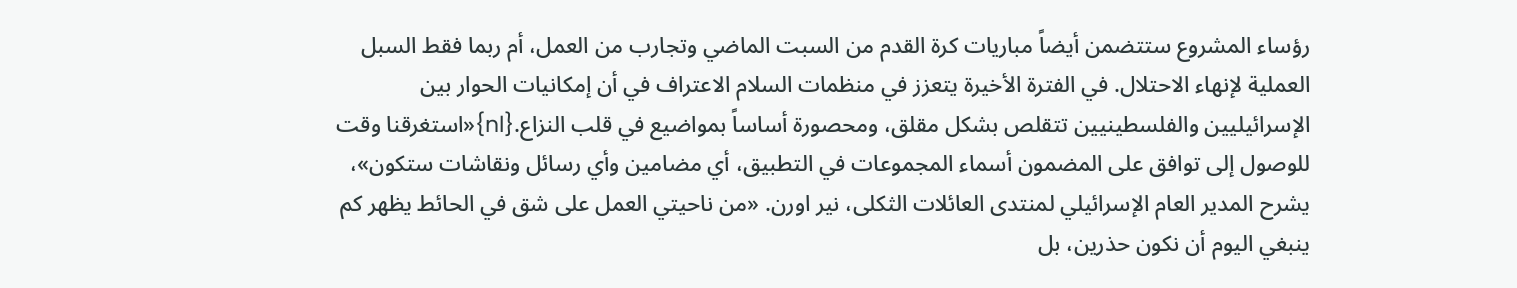رؤساء المشروع ستتضمن أيضاً مباريات كرة القدم من السبت الماضي وتجارب من العمل، أم ربما فقط السبل العملية لإنهاء الاحتلال. في الفترة الأخيرة يتعزز في منظمات السلام الاعتراف في أن إمكانيات الحوار بين الإسرائيليين والفلسطينيين تتقلص بشكل مقلق، ومحصورة أساساً بمواضيع في قلب النزاع.{nl}«استغرقنا وقت للوصول إلى توافق على المضمون أسماء المجموعات في التطبيق، أي مضامين وأي رسائل ونقاشات ستكون»، يشرح المدير العام الإسرائيلي لمنتدى العائلات الثكلى، نير اورن. «من ناحيتي العمل على شق في الحائط يظهر كم ينبغي اليوم أن نكون حذرين، بل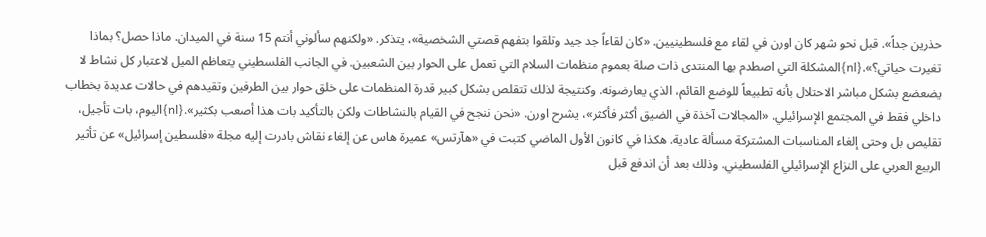حذرين جداً». قبل نحو شهر كان اورن في لقاء مع فلسطينيين. «كان لقاءاً جد جيد وتلقوا بتفهم قصتي الشخصية»، يتذكر. «ولكنهم سألوني أنتم 15 سنة في الميدان. ماذا حصل؟ بماذا تغيرت حياتي؟».{nl}المشكلة التي اصطدم بها المنتدى ذات صلة بعموم منظمات السلام التي تعمل على الحوار بين الشعبين. في الجانب الفلسطيني يتعاظم الميل لاعتبار كل نشاط لا يضعضع بشكل مباشر الاحتلال بأنه تطبيعاً للوضع القائم، الذي يعارضونه. وكنتيجة لذلك تتقلص بشكل كبير قدرة المنظمات على خلق حوار بين الطرفين وتقيدهم في حالات عديدة بخطاب داخلي فقط في المجتمع الإسرائيلي. «المجالات آخذة في الضيق أكثر فأكثر»، يشرح اورن. «نحن ننجح في القيام بالنشاطات ولكن بالتأكيد بات هذا أصعب بكثير».{nl}اليوم، بات تأجيل، تقليص بل وحتى إلغاء المناسبات المشتركة مسألة عادية. هكذا في كانون الأول الماضي كتبت في «هآرتس» عميرة هاس عن إلغاء نقاش بادرت إليه مجلة «فلسطين إسرائيل» عن تأثير الربيع العربي على النزاع الإسرائيلي الفلسطيني. وذلك بعد أن اندفع قبل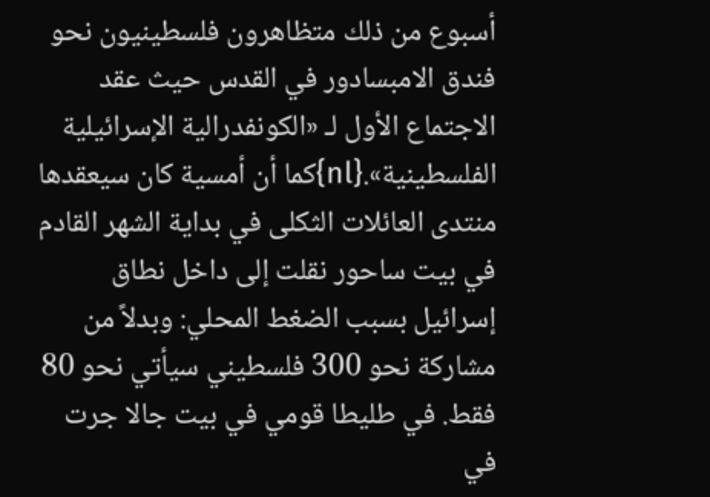أسبوع من ذلك متظاهرون فلسطينيون نحو فندق الامبسادور في القدس حيث عقد الاجتماع الأول لـ «الكونفدرالية الإسرائيلية الفلسطينية».{nl}كما أن أمسية كان سيعقدها منتدى العائلات الثكلى في بداية الشهر القادم في بيت ساحور نقلت إلى داخل نطاق إسرائيل بسبب الضغط المحلي: وبدلاً من مشاركة نحو 300 فلسطيني سيأتي نحو 80 فقط. في طليطا قومي في بيت جالا جرت في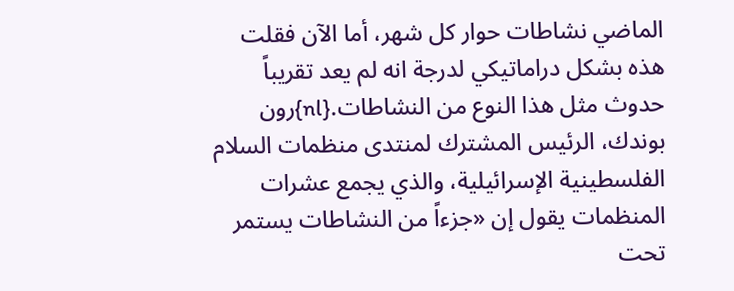الماضي نشاطات حوار كل شهر، أما الآن فقلت هذه بشكل دراماتيكي لدرجة انه لم يعد تقريباً حدوث مثل هذا النوع من النشاطات.{nl}رون بوندك، الرئيس المشترك لمنتدى منظمات السلام الفلسطينية الإسرائيلية، والذي يجمع عشرات المنظمات يقول إن «جزءاً من النشاطات يستمر تحت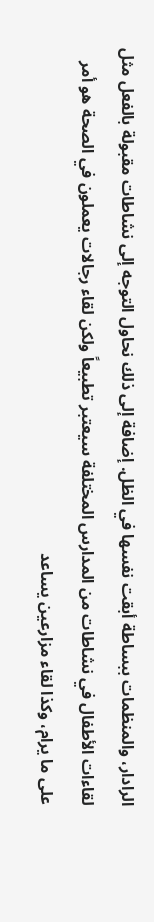الرادار، والمنظمات ببساطة أبقت نفسها في الظل. إضافة إلى ذلك نحاول التوجه إلى نشاطات مقبولة بالفعل مثل لقاءات الأطفال في نشاطات من المدارس المختلفة سيعتبر تطبيعاً ولكن لقاء رجالات يعملون في الصحة هو أمر على ما يرام، وكذا لقاء مزارعين يساعد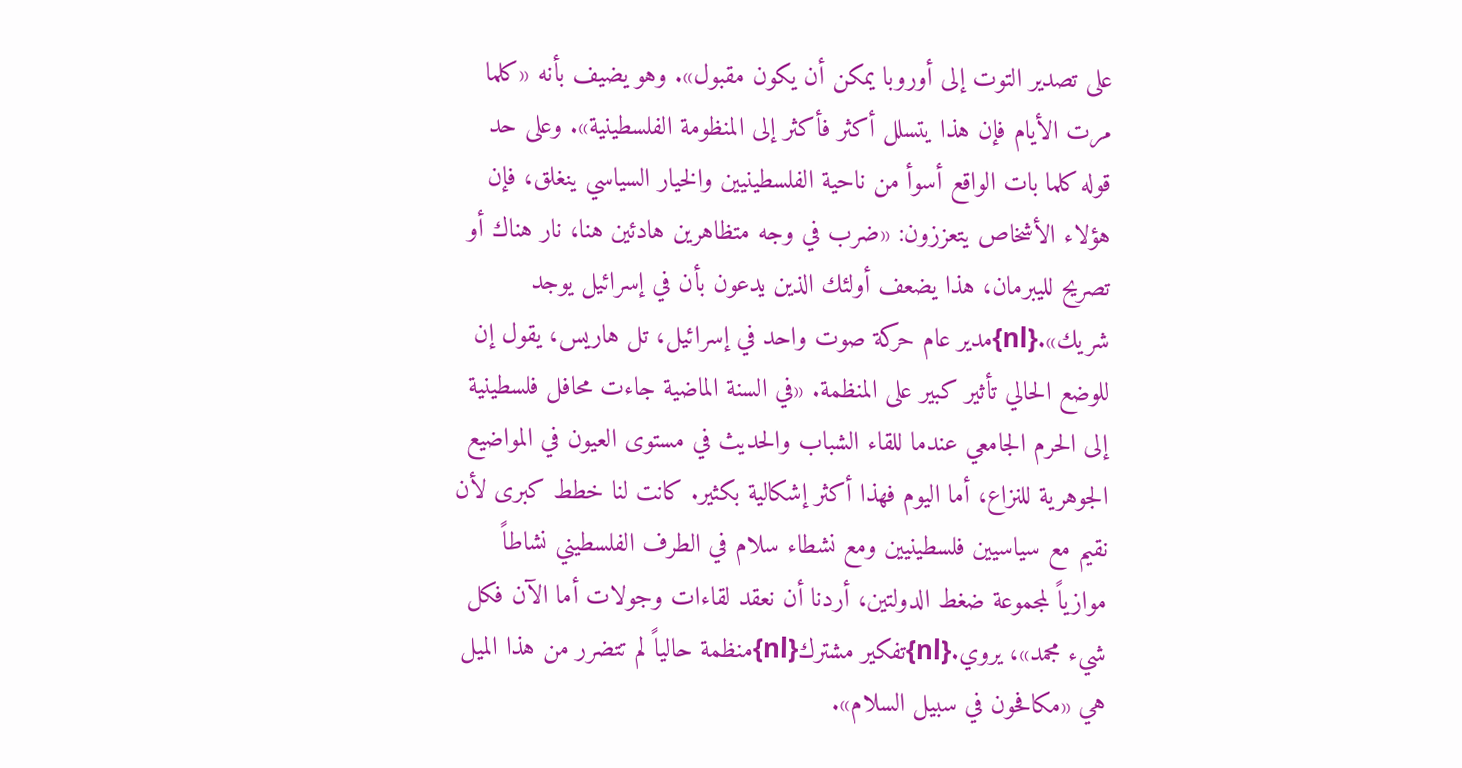على تصدير التوت إلى أوروبا يمكن أن يكون مقبول». وهو يضيف بأنه «كلما مرت الأيام فإن هذا يتسلل أكثر فأكثر إلى المنظومة الفلسطينية». وعلى حد قوله كلما بات الواقع أسوأ من ناحية الفلسطينيين والخيار السياسي ينغلق، فإن هؤلاء الأشخاص يتعززون: «ضرب في وجه متظاهرين هادئين هنا، نار هناك أو تصريح لليبرمان، هذا يضعف أولئك الذين يدعون بأن في إسرائيل يوجد شريك».{nl}مدير عام حركة صوت واحد في إسرائيل، تل هاريس، يقول إن للوضع الحالي تأثير كبير على المنظمة. «في السنة الماضية جاءت محافل فلسطينية إلى الحرم الجامعي عندما للقاء الشباب والحديث في مستوى العيون في المواضيع الجوهرية للنزاع، أما اليوم فهذا أكثر إشكالية بكثير. كانت لنا خطط كبرى لأن نقيم مع سياسيين فلسطينيين ومع نشطاء سلام في الطرف الفلسطيني نشاطاً موازياً لمجموعة ضغط الدولتين، أردنا أن نعقد لقاءات وجولات أما الآن فكل شيء مجمد»، يروي.{nl}تفكير مشترك{nl}منظمة حالياً لم تتضرر من هذا الميل هي «مكافحون في سبيل السلام».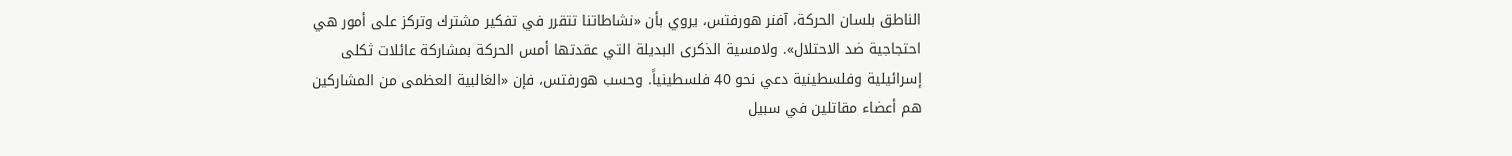الناطق بلسان الحركة، آفنر هورفتس، يروي بأن «نشاطاتنا تتقرر في تفكير مشترك وتركز على أمور هي احتجاجية ضد الاحتلال». ولامسية الذكرى البديلة التي عقدتها أمس الحركة بمشاركة عائلات ثكلى إسرائيلية وفلسطينية دعي نحو 40 فلسطينياً. وحسب هورفتس، فإن «الغالبية العظمى من المشاركين هم أعضاء مقاتلين في سبيل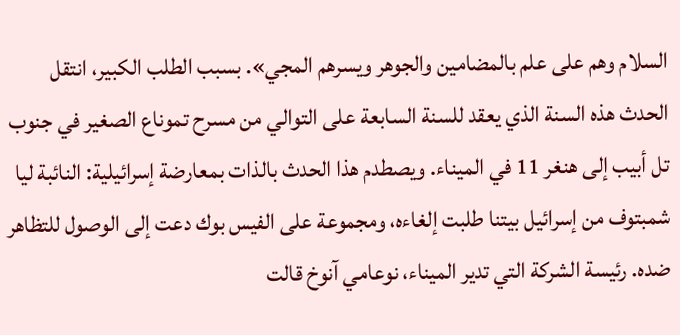السلام وهم على علم بالمضامين والجوهر ويسرهم المجي». بسبب الطلب الكبير، انتقل الحدث هذه السنة الذي يعقد للسنة السابعة على التوالي من مسرح تموناع الصغير في جنوب تل أبيب إلى هنغر 11 في الميناء. ويصطدم هذا الحدث بالذات بمعارضة إسرائيلية: النائبة ليا شمبتوف من إسرائيل بيتنا طلبت إلغاءه، ومجموعة على الفيس بوك دعت إلى الوصول للتظاهر ضده. رئيسة الشركة التي تدير الميناء، نوعامي آنوخ قالت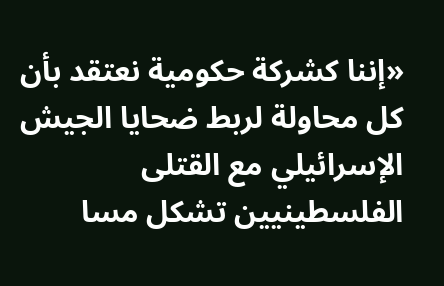«إننا كشركة حكومية نعتقد بأن كل محاولة لربط ضحايا الجيش الإسرائيلي مع القتلى الفلسطينيين تشكل مسا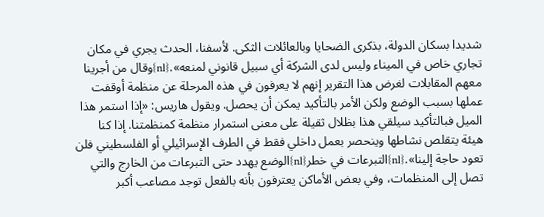شديدا بسكان الدولة، بذكرى الضحايا وبالعائلات الثكى. لأسفنا، الحدث يجري في مكان تجاري خاص في الميناء وليس لدى الشركة أي سبيل قانوني لمنعه».{nl}وقال من أجرينا معهم المقابلات لغرض هذا التقرير إنهم لا يعرفون في هذه المرحلة عن منظمة أوقفت عملها بسبب الوضع ولكن الأمر بالتأكيد يمكن أن يحصل. ويقول هاريس: «إذا استمر هذا الميل فبالتأكيد سيلقي هذا بظلال ثقيلة على معنى استمرار منظمة كمنظمتنا. إذا كنا هيئة يتقلص نشاطها وينحصر بعمل داخلي فقط في الطرف الإسرائيلي أو الفلسطيني فلن تعود حاجة إلينا».{nl}التبرعات في خطر{nl}الوضع يهدد حتى التبرعات من الخارج والتي تصل إلى المنظمات، وفي بعض الأماكن يعترفون بأنه بالفعل توجد مصاعب أكبر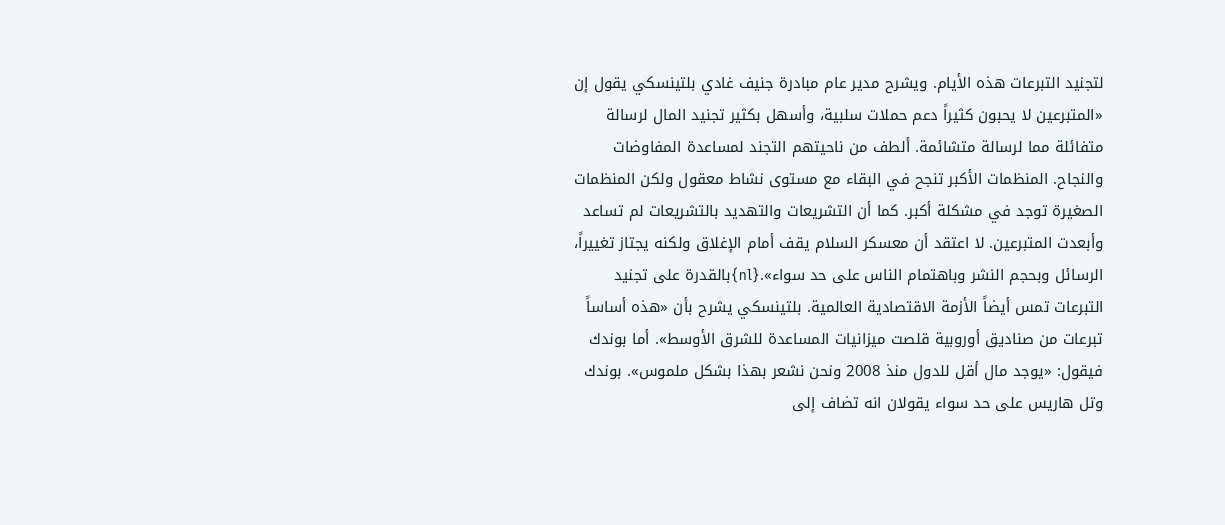لتجنيد التبرعات هذه الأيام. ويشرح مدير عام مبادرة جنيف غادي بلتينسكي يقول إن «المتبرعين لا يحبون كثيراً دعم حملات سلبية، وأسهل بكثير تجنيد المال لرسالة متفائلة مما لرسالة متشائمة. ألطف من ناحيتهم التجند لمساعدة المفاوضات والنجاح. المنظمات الأكبر تنجح في البقاء مع مستوى نشاط معقول ولكن المنظمات الصغيرة توجد في مشكلة أكبر. كما أن التشريعات والتهديد بالتشريعات لم تساعد وأبعدت المتبرعين. لا اعتقد أن معسكر السلام يقف أمام الإغلاق ولكنه يجتاز تغييراً، الرسائل وبحجم النشر وباهتمام الناس على حد سواء».{nl}بالقدرة على تجنيد التبرعات تمس أيضاً الأزمة الاقتصادية العالمية. بلتينسكي يشرح بأن «هذه أساساً تبرعات من صناديق أوروبية قلصت ميزانيات المساعدة للشرق الأوسط». أما بوندك فيقول: «يوجد مال أقل للدول منذ 2008 ونحن نشعر بهذا بشكل ملموس». بوندك وتل هاريس على حد سواء يقولان انه تضاف إلى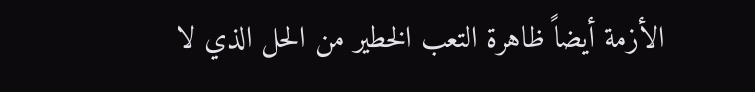الأزمة أيضاً ظاهرة التعب الخطير من الحل الذي لا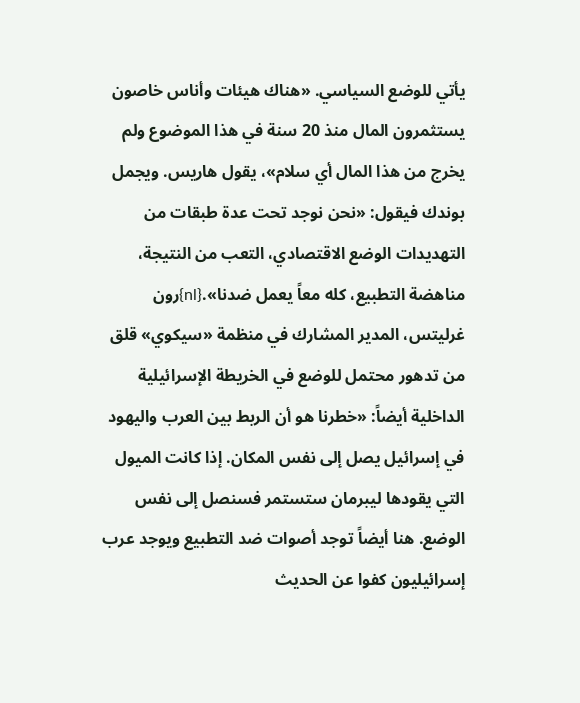يأتي للوضع السياسي. «هناك هيئات وأناس خاصون يستثمرون المال منذ 20 سنة في هذا الموضوع ولم يخرج من هذا المال أي سلام»، يقول هاريس. ويجمل بوندك فيقول: «نحن نوجد تحت عدة طبقات من التهديدات الوضع الاقتصادي، التعب من النتيجة، مناهضة التطبيع، كله معاً يعمل ضدنا».{nl}رون غرليتس، المدير المشارك في منظمة «سيكوي» قلق من تدهور محتمل للوضع في الخريطة الإسرائيلية الداخلية أيضاً: «خطرنا هو أن الربط بين العرب واليهود في إسرائيل يصل إلى نفس المكان. إذا كانت الميول التي يقودها ليبرمان ستستمر فسنصل إلى نفس الوضع. هنا أيضاً توجد أصوات ضد التطبيع ويوجد عرب إسرائيليون كفوا عن الحديث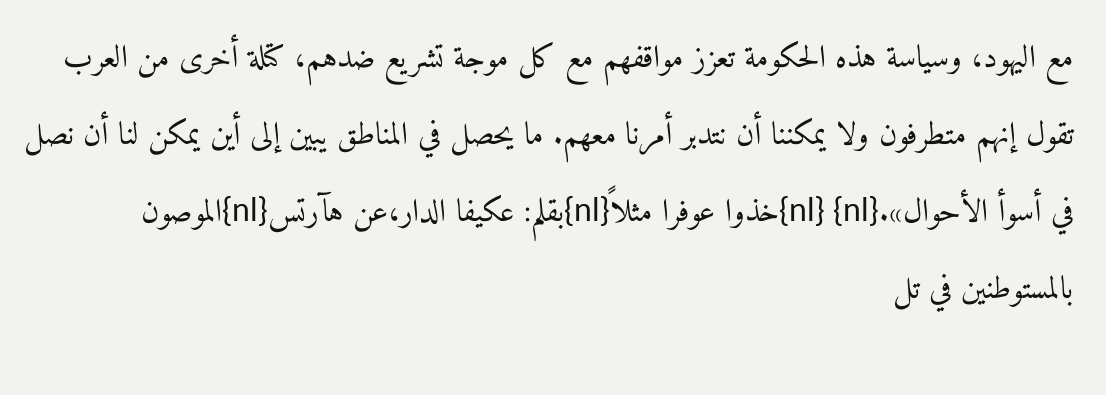مع اليهود، وسياسة هذه الحكومة تعزز مواقفهم مع كل موجة تشريع ضدهم، كتلة أخرى من العرب تقول إنهم متطرفون ولا يمكننا أن نتدبر أمرنا معهم. ما يحصل في المناطق يبين إلى أين يمكن لنا أن نصل في أسوأ الأحوال».{nl} {nl}خذوا عوفرا مثلاً{nl}بقلم: عكيفا الدار،عن هآرتس{nl}الموصون بالمستوطنين في تل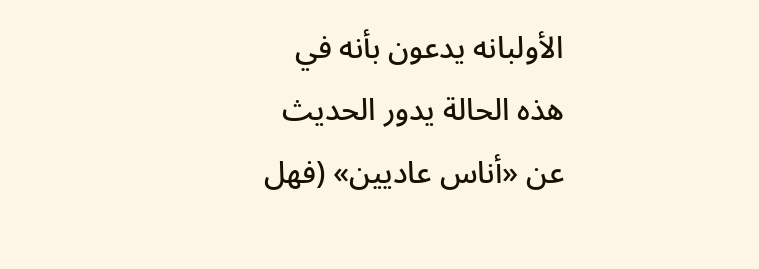الأولبانه يدعون بأنه في هذه الحالة يدور الحديث عن «أناس عاديين» (فهل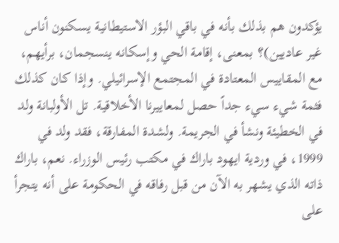يؤكدون هم بذلك بأنه في باقي البؤر الاستيطانية يسكنون أناس غير عاديين)؟ بمعنى، إقامة الحي وإسكانه ينسجمان، برأيهم، مع المقاييس المعتادة في المجتمع الإسرائيلي. وإذا كان كذلك فثمة شيء سيء جداً حصل لمعاييرنا الأخلاقية. تل الأولبانة ولد في الخطيئة ونشأ في الجريمة. ولشدة المفارقة، فقد ولد في 1999، في وردية ايهود باراك في مكتب رئيس الوزراء. نعم، باراك ذاته الذي يشهر به الآن من قبل رفاقه في الحكومة على أنه يتجرأ على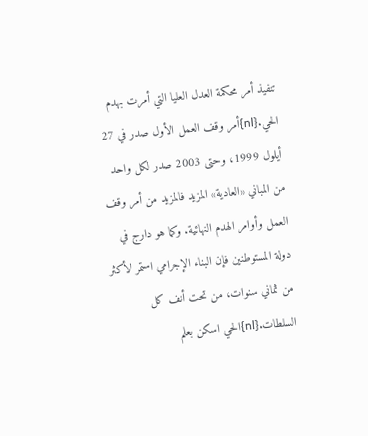تنفيذ أمر محكمة العدل العليا التي أمرت بهدم الحي.{nl}أمر وقف العمل الأول صدر في 27 أيلول 1999، وحتى 2003 صدر لكل واحد من المباني «العادية» المزيد فالمزيد من أمر وقف العمل وأوامر الهدم النهائية. وكما هو دارج في دولة المستوطنين فإن البناء الإجرامي استمر لأكثر من ثماني سنوات، من تحت أنف كل السلطات.{nl}الحي اسكن بعلم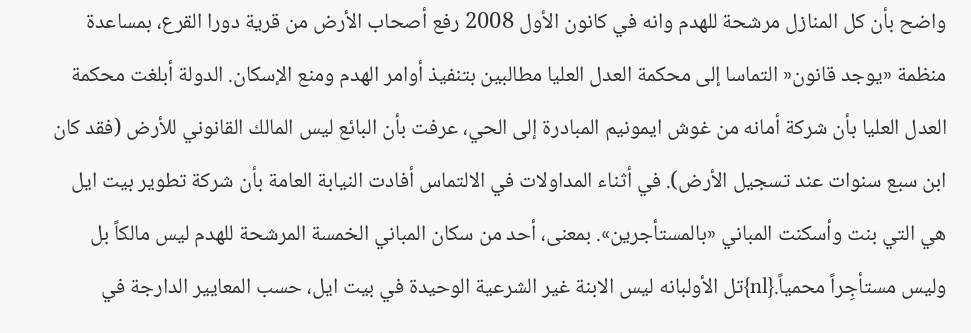واضح بأن كل المنازل مرشحة للهدم وانه في كانون الأول 2008 رفع أصحاب الأرض من قرية دورا القرع، بمساعدة منظمة «يوجد قانون« التماسا إلى محكمة العدل العليا مطالبين بتنفيذ أوامر الهدم ومنع الإسكان. الدولة أبلغت محكمة العدل العليا بأن شركة أمانه من غوش ايمونيم المبادرة إلى الحي، عرفت بأن البائع ليس المالك القانوني للأرض (فقد كان ابن سبع سنوات عند تسجيل الأرض). في أثناء المداولات في الالتماس أفادت النيابة العامة بأن شركة تطوير بيت ايل هي التي بنت وأسكنت المباني «بالمستأجرين». بمعنى، أحد من سكان المباني الخمسة المرشحة للهدم ليس مالكاً بل وليس مستأجِراً محمياً.{nl}تل الأولبانه ليس الابنة غير الشرعية الوحيدة في بيت ايل، حسب المعايير الدارجة في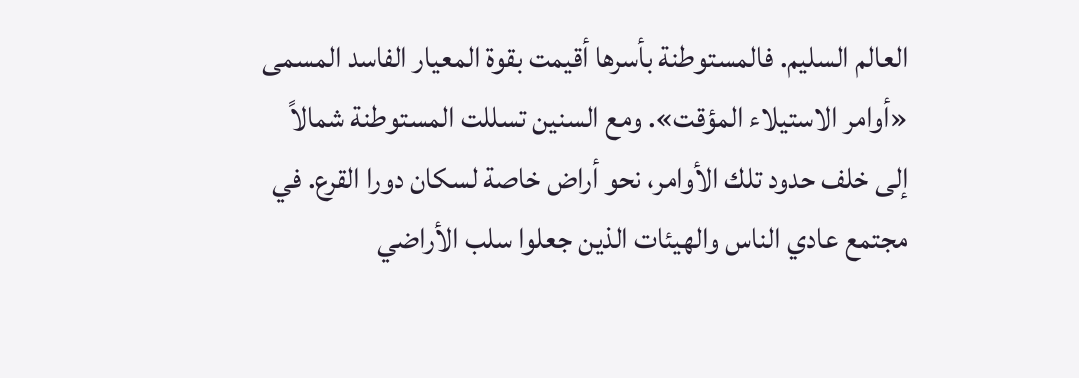العالم السليم. فالمستوطنة بأسرها أقيمت بقوة المعيار الفاسد المسمى «أوامر الاستيلاء المؤقت». ومع السنين تسللت المستوطنة شمالاً إلى خلف حدود تلك الأوامر، نحو أراض خاصة لسكان دورا القرع. في مجتمع عادي الناس والهيئات الذين جعلوا سلب الأراضي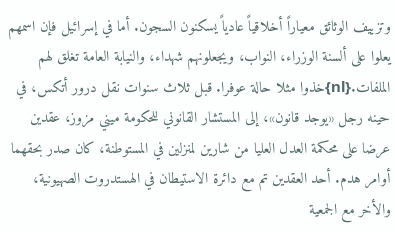وتزييف الوثائق معياراً أخلاقياً عادياً يسكنون السجون. أما في إسرائيل فإن اسمهم يعلوا على ألسنة الوزراء، النواب، ويجعلونهم شهداء، والنيابة العامة تغلق لهم الملفات.{nl}خذوا مثلا حالة عوفرا. قبل ثلاث سنوات نقل درور أتكس، في حينه رجل «يوجد قانون»، إلى المستشار القانوني للحكومة ميني مزوز، عقدين عرضا على محكمة العدل العليا من شارين لمنزلين في المستوطنة، كان صدر بحقهما أوامر هدم. أحد العقدين تم مع دائرة الاستيطان في الهستدروت الصهيونية، والأخر مع الجمعية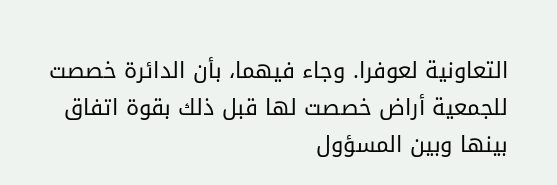التعاونية لعوفرا. وجاء فيهما، بأن الدائرة خصصت للجمعية أراض خصصت لها قبل ذلك بقوة اتفاق بينها وبين المسؤول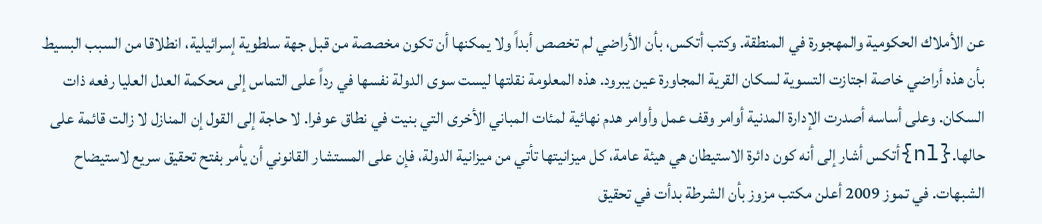عن الأملاك الحكومية والمهجورة في المنطقة. وكتب أتكس، بأن الأراضي لم تخصص أبداً ولا يمكنها أن تكون مخصصة من قبل جهة سلطوية إسرائيلية، انطلاقا من السبب البسيط بأن هذه أراضي خاصة اجتازت التسوية لسكان القرية المجاورة عين يبرود. هذه المعلومة نقلتها ليست سوى الدولة نفسها في رداً على التماس إلى محكمة العدل العليا رفعه ذات السكان. وعلى أساسه أصدرت الإدارة المدنية أوامر وقف عمل وأوامر هدم نهائية لمئات المباني الأخرى التي بنيت في نطاق عوفرا. لا حاجة إلى القول إن المنازل لا زالت قائمة على حالها.{nl}أتكس أشار إلى أنه كون دائرة الاستيطان هي هيئة عامة، كل ميزانيتها تأتي من ميزانية الدولة، فإن على المستشار القانوني أن يأمر بفتح تحقيق سريع لاستيضاح الشبهات. في تموز 2009 أعلن مكتب مزوز بأن الشرطة بدأت في تحقيق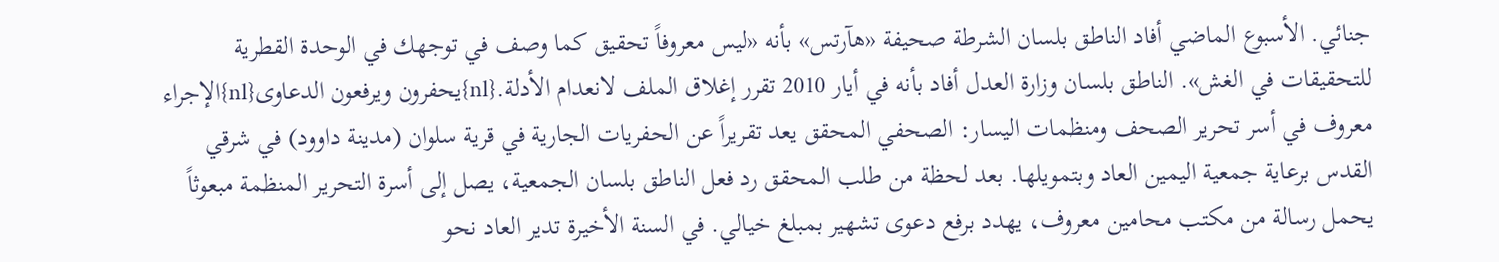جنائي. الأسبوع الماضي أفاد الناطق بلسان الشرطة صحيفة «هآرتس» بأنه «ليس معروفاً تحقيق كما وصف في توجهك في الوحدة القطرية للتحقيقات في الغش». الناطق بلسان وزارة العدل أفاد بأنه في أيار 2010 تقرر إغلاق الملف لانعدام الأدلة.{nl}يحفرون ويرفعون الدعاوى{nl}الإجراء معروف في أسر تحرير الصحف ومنظمات اليسار: الصحفي المحقق يعد تقريراً عن الحفريات الجارية في قرية سلوان (مدينة داوود) في شرقي القدس برعاية جمعية اليمين العاد وبتمويلها. بعد لحظة من طلب المحقق رد فعل الناطق بلسان الجمعية، يصل إلى أسرة التحرير المنظمة مبعوثاً يحمل رسالة من مكتب محامين معروف، يهدد برفع دعوى تشهير بمبلغ خيالي. في السنة الأخيرة تدير العاد نحو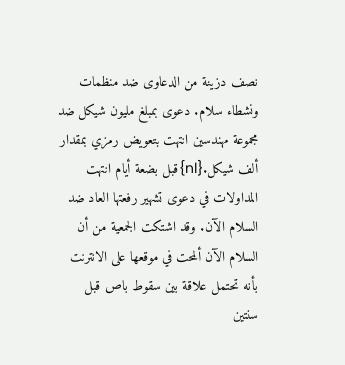نصف دزينة من الدعاوى ضد منظمات ونشطاء سلام. دعوى بمبلغ مليون شيكل ضد مجموعة مهندسين انتهت بتعويض رمزي بمقدار ألف شيكل.{nl}قبل بضعة أيام انتهت المداولات في دعوى تشهير رفعتها العاد ضد السلام الآن. وقد اشتكت الجمعية من أن السلام الآن ألمحت في موقعها على الانترنت بأنه تحتمل علاقة بين سقوط باص قبل سنتين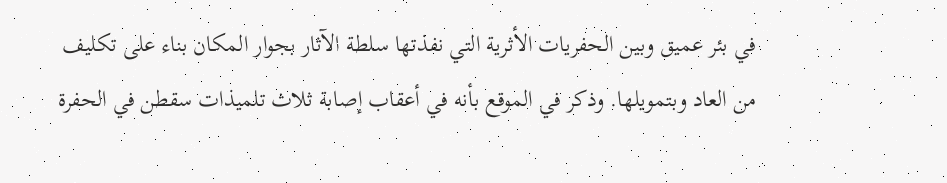في بئر عميق وبين الحفريات الأثرية التي نفذتها سلطة الآثار بجوار المكان بناء على تكليف من العاد وبتمويلها. وذكر في الموقع بأنه في أعقاب إصابة ثلاث تلميذات سقطن في الحفرة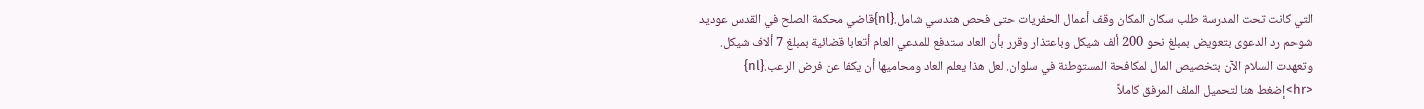التي كانت تحت المدرسة طلب سكان المكان وقف أعمال الحفريات حتى فحص هندسي شامل.{nl}قاضي محكمة الصلح في القدس عوديد شوحم رد الدعوى بتعويض بمبلغ نحو 200 ألف شيكل وباعتذار وقرر بأن العاد ستدفع للمدعي العام أتعابا قضائية بمبلغ 7 ألاف شيكل. وتعهدت السلام الآن بتخصيص المال لمكافحة المستوطنة في سلوان. لعل هذا يعلم العاد ومحاميها أن يكفا عن فرض الرعب.{nl} <hr>إضغط هنا لتحميل الملف المرفق كاملاً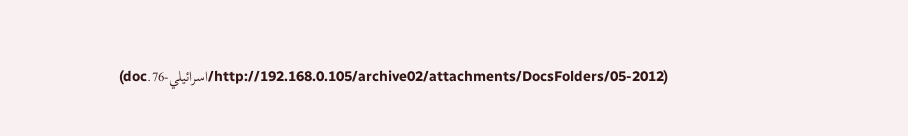(http://192.168.0.105/archive02/attachments/DocsFolders/05-2012/اسرائيلي-76.doc)